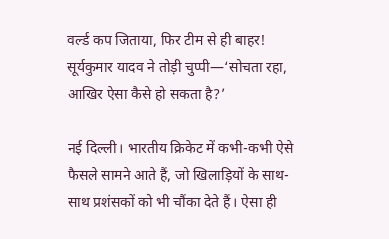वर्ल्ड कप जिताया, फिर टीम से ही बाहर! सूर्यकुमार यादव ने तोड़ी चुप्पी—‘सोचता रहा, आखिर ऐसा कैसे हो सकता है?’

नई दिल्ली। भारतीय क्रिकेट में कभी-कभी ऐसे फैसले सामने आते हैं, जो खिलाड़ियों के साथ-साथ प्रशंसकों को भी चौंका देते हैं। ऐसा ही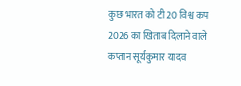कुछ भारत को टी20 विश्व कप 2026 का खिताब दिलाने वाले कप्तान सूर्यकुमार यादव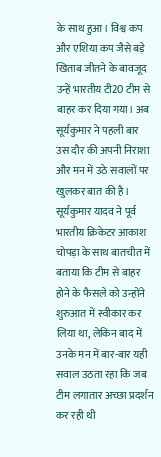के साथ हुआ। विश्व कप और एशिया कप जैसे बड़े खिताब जीतने के बावजूद उन्हें भारतीय टी20 टीम से बाहर कर दिया गया। अब सूर्यकुमार ने पहली बार उस दौर की अपनी निराशा और मन में उठे सवालों पर खुलकर बात की है।
सूर्यकुमार यादव ने पूर्व भारतीय क्रिकेटर आकाश चोपड़ा के साथ बातचीत में बताया कि टीम से बाहर होने के फैसले को उन्होंने शुरुआत में स्वीकार कर लिया था, लेकिन बाद में उनके मन में बार-बार यही सवाल उठता रहा कि जब टीम लगातार अच्छा प्रदर्शन कर रही थी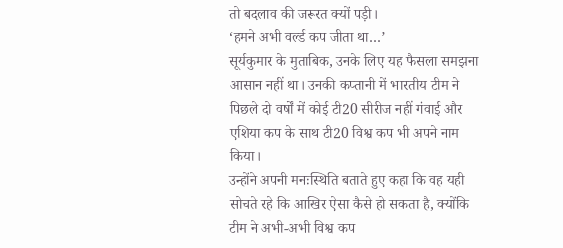तो बदलाव की जरूरत क्यों पड़ी।
‘हमने अभी वर्ल्ड कप जीता था…’
सूर्यकुमार के मुताबिक, उनके लिए यह फैसला समझना आसान नहीं था। उनकी कप्तानी में भारतीय टीम ने पिछले दो वर्षों में कोई टी20 सीरीज नहीं गंवाई और एशिया कप के साथ टी20 विश्व कप भी अपने नाम किया।
उन्होंने अपनी मनःस्थिति बताते हुए कहा कि वह यही सोचते रहे कि आखिर ऐसा कैसे हो सकता है, क्योंकि टीम ने अभी-अभी विश्व कप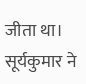जीता था।
सूर्यकुमार ने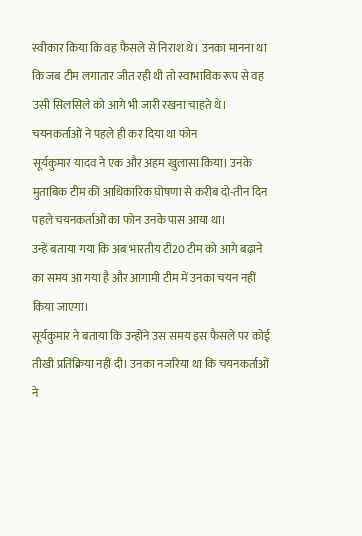स्वीकार किया कि वह फैसले से निराश थे। उनका मानना था कि जब टीम लगातार जीत रही थी तो स्वाभाविक रूप से वह उसी सिलसिले को आगे भी जारी रखना चाहते थे।
चयनकर्ताओं ने पहले ही कर दिया था फोन
सूर्यकुमार यादव ने एक और अहम खुलासा किया। उनके मुताबिक टीम की आधिकारिक घोषणा से करीब दो-तीन दिन पहले चयनकर्ताओं का फोन उनके पास आया था।
उन्हें बताया गया कि अब भारतीय टी20 टीम को आगे बढ़ाने का समय आ गया है और आगामी टीम में उनका चयन नहीं किया जाएगा।
सूर्यकुमार ने बताया कि उन्होंने उस समय इस फैसले पर कोई तीखी प्रतिक्रिया नहीं दी। उनका नजरिया था कि चयनकर्ताओं ने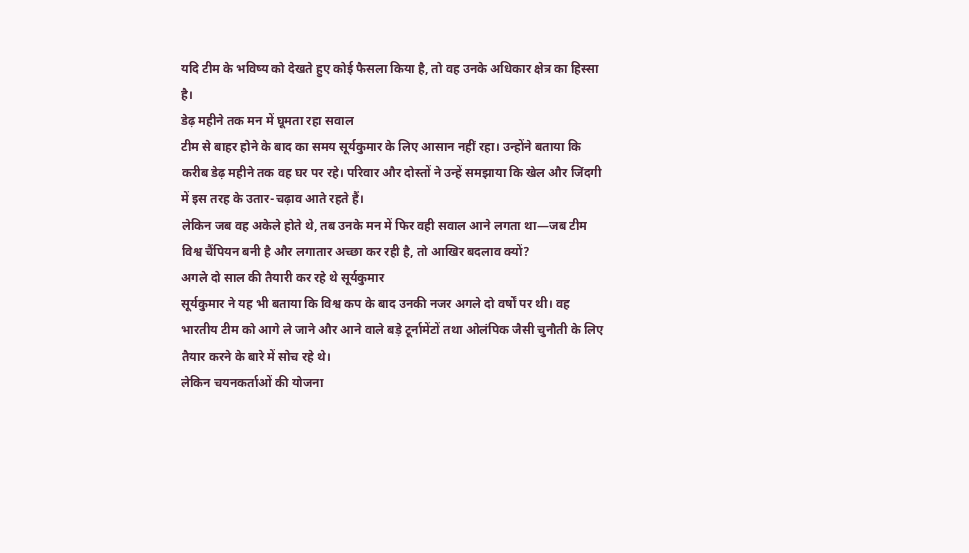यदि टीम के भविष्य को देखते हुए कोई फैसला किया है, तो वह उनके अधिकार क्षेत्र का हिस्सा है।
डेढ़ महीने तक मन में घूमता रहा सवाल
टीम से बाहर होने के बाद का समय सूर्यकुमार के लिए आसान नहीं रहा। उन्होंने बताया कि करीब डेढ़ महीने तक वह घर पर रहे। परिवार और दोस्तों ने उन्हें समझाया कि खेल और जिंदगी में इस तरह के उतार-चढ़ाव आते रहते हैं।
लेकिन जब वह अकेले होते थे, तब उनके मन में फिर वही सवाल आने लगता था—जब टीम विश्व चैंपियन बनी है और लगातार अच्छा कर रही है, तो आखिर बदलाव क्यों?
अगले दो साल की तैयारी कर रहे थे सूर्यकुमार
सूर्यकुमार ने यह भी बताया कि विश्व कप के बाद उनकी नजर अगले दो वर्षों पर थी। वह भारतीय टीम को आगे ले जाने और आने वाले बड़े टूर्नामेंटों तथा ओलंपिक जैसी चुनौती के लिए तैयार करने के बारे में सोच रहे थे।
लेकिन चयनकर्ताओं की योजना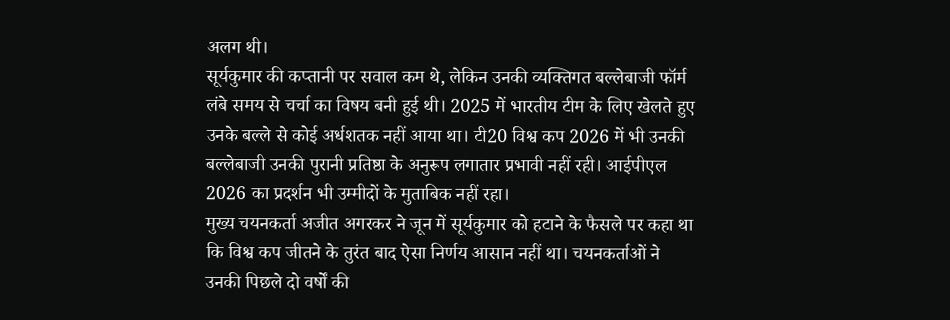अलग थी।
सूर्यकुमार की कप्तानी पर सवाल कम थे, लेकिन उनकी व्यक्तिगत बल्लेबाजी फॉर्म लंबे समय से चर्चा का विषय बनी हुई थी। 2025 में भारतीय टीम के लिए खेलते हुए उनके बल्ले से कोई अर्धशतक नहीं आया था। टी20 विश्व कप 2026 में भी उनकी बल्लेबाजी उनकी पुरानी प्रतिष्ठा के अनुरूप लगातार प्रभावी नहीं रही। आईपीएल 2026 का प्रदर्शन भी उम्मीदों के मुताबिक नहीं रहा।
मुख्य चयनकर्ता अजीत अगरकर ने जून में सूर्यकुमार को हटाने के फैसले पर कहा था कि विश्व कप जीतने के तुरंत बाद ऐसा निर्णय आसान नहीं था। चयनकर्ताओं ने उनकी पिछले दो वर्षों की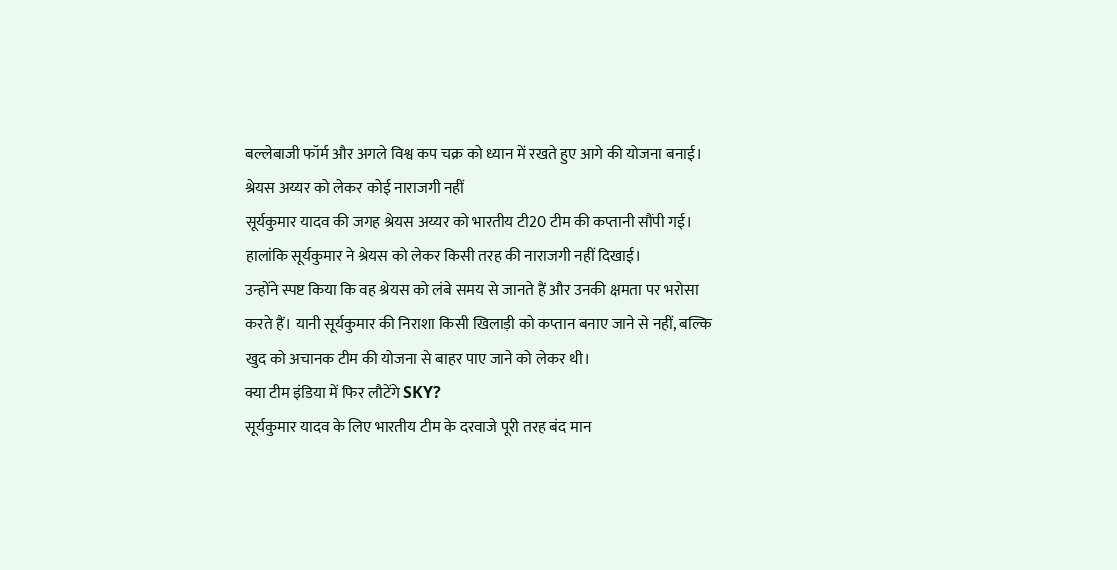बल्लेबाजी फॉर्म और अगले विश्व कप चक्र को ध्यान में रखते हुए आगे की योजना बनाई।
श्रेयस अय्यर को लेकर कोई नाराजगी नहीं
सूर्यकुमार यादव की जगह श्रेयस अय्यर को भारतीय टी20 टीम की कप्तानी सौंपी गई। हालांकि सूर्यकुमार ने श्रेयस को लेकर किसी तरह की नाराजगी नहीं दिखाई।
उन्होंने स्पष्ट किया कि वह श्रेयस को लंबे समय से जानते हैं और उनकी क्षमता पर भरोसा करते हैं। यानी सूर्यकुमार की निराशा किसी खिलाड़ी को कप्तान बनाए जाने से नहीं, बल्कि खुद को अचानक टीम की योजना से बाहर पाए जाने को लेकर थी।
क्या टीम इंडिया में फिर लौटेंगे SKY?
सूर्यकुमार यादव के लिए भारतीय टीम के दरवाजे पूरी तरह बंद मान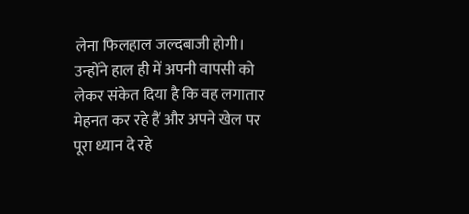लेना फिलहाल जल्दबाजी होगी। उन्होंने हाल ही में अपनी वापसी को लेकर संकेत दिया है कि वह लगातार मेहनत कर रहे हैं और अपने खेल पर पूरा ध्यान दे रहे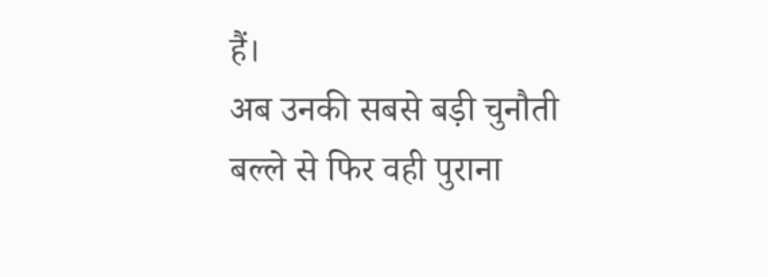हैं।
अब उनकी सबसे बड़ी चुनौती बल्ले से फिर वही पुराना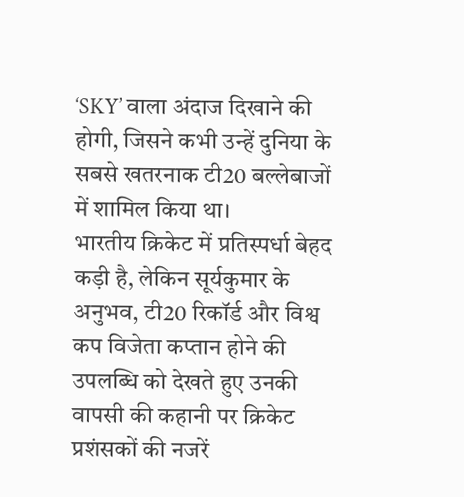‘SKY’ वाला अंदाज दिखाने की होगी, जिसने कभी उन्हें दुनिया के सबसे खतरनाक टी20 बल्लेबाजों में शामिल किया था।
भारतीय क्रिकेट में प्रतिस्पर्धा बेहद कड़ी है, लेकिन सूर्यकुमार के अनुभव, टी20 रिकॉर्ड और विश्व कप विजेता कप्तान होने की उपलब्धि को देखते हुए उनकी वापसी की कहानी पर क्रिकेट प्रशंसकों की नजरें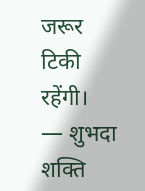जरूर टिकी रहेंगी।
— शुभदा शक्ति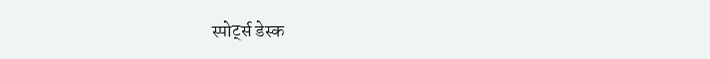स्पोर्ट्स डेस्क